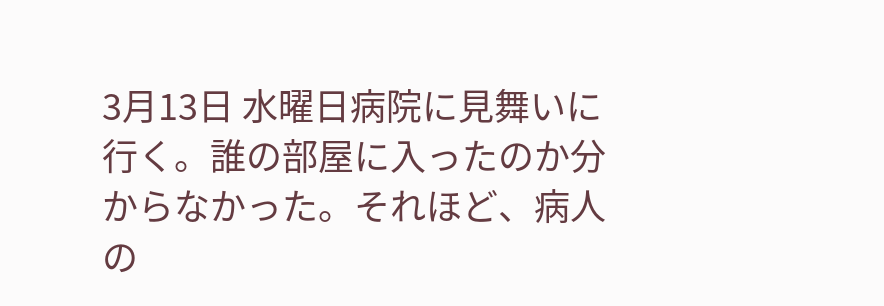3月13日 水曜日病院に見舞いに行く。誰の部屋に入ったのか分からなかった。それほど、病人の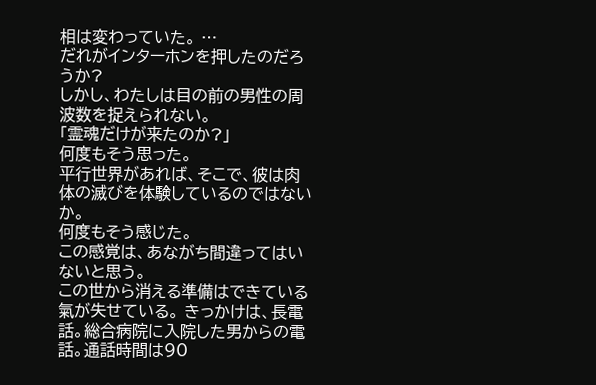相は変わっていた。 …
だれがインターホンを押したのだろうか?
しかし、わたしは目の前の男性の周波数を捉えられない。
「霊魂だけが来たのか?」
何度もそう思った。
平行世界があれば、そこで、彼は肉体の滅びを体験しているのではないか。
何度もそう感じた。
この感覚は、あながち間違ってはいないと思う。
この世から消える準備はできている
氣が失せている。 きっかけは、長電話。総合病院に入院した男からの電話。通話時間は90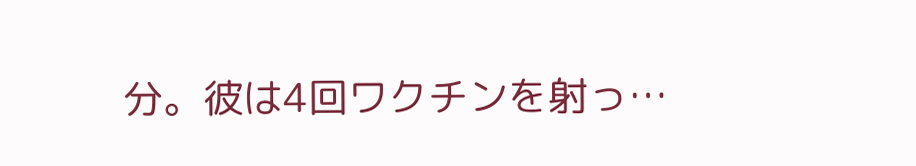分。彼は4回ワクチンを射っ…